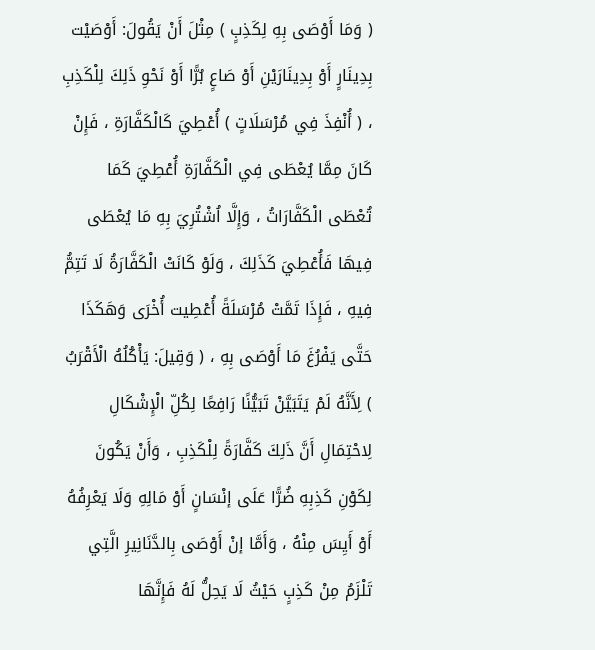( وَمَا أَوْصَى بِهِ لِكَذِبٍ ) مِثْلَ أَنْ يَقُولَ: أَوْصَيْت بِدِينَارٍ أَوْ بِدِينَارَيْنِ أَوْ صَاعٍ بُرًّا أَوْ نَحْوِ ذَلِكَ لِلْكَذِبِ ، ( أُنْفِذَ فِي مُرْسَلَاتٍ ) أُعْطِيَ كَالْكَفَّارَةِ ، فَإِنْ كَانَ مِمَّا يُعْطَى فِي الْكَفَّارَةِ أُعْطِيَ كَمَا تُعْطَى الْكَفَّارَاتُ ، وَإِلَّا اُشْتُرِيَ بِهِ مَا يُعْطَى فِيهَا فَأُعْطِيَ كَذَلِكَ ، وَلَوْ كَانَتْ الْكَفَّارَةُ لَا تَتِمُّ فِيهِ ، فَإِذَا تَمَّتْ مُرْسَلَةً أُعْطِيت أُخْرَى وَهَكَذَا حَتَّى يَفْرُغَ مَا أَوْصَى بِهِ ، ( وَقِيلَ: يَأْكُلُهُ الْأَقْرَبُ ) لِأَنَّهُ لَمْ يَتَبَيَّنْ تَبَيُّنًا رَافِعًا لِكُلِّ الْإِشْكَالِ لِاحْتِمَالِ أَنَّ ذَلِكَ كَفَّارَةً لِلْكَذِبِ ، وَأَنْ يَكُونَ لِكَوْنِ كَذِبِهِ ضُرًّا عَلَى إنْسَانٍ أَوْ مَالِهِ وَلَا يَعْرِفُهُ أَوْ أَيِسَ مِنْهُ ، وَأَمَّا إنْ أَوْصَى بِالدَّنَانِيرِ الَّتِي تَلْزَمُ مِنْ كَذِبٍ حَيْثُ لَا يَحِلُّ لَهُ فَإِنَّهَا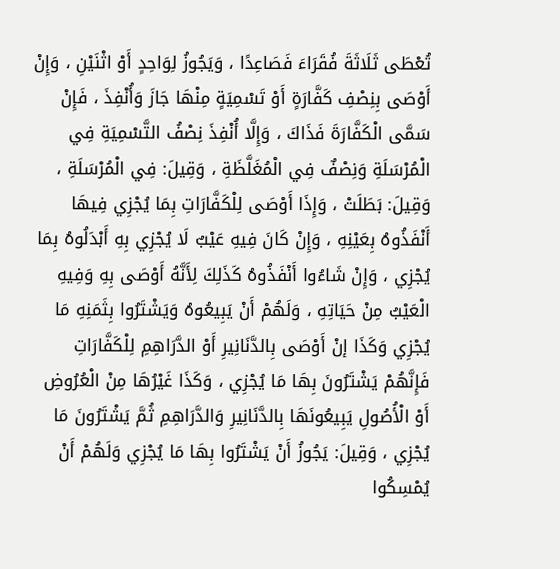تُعْطَى ثَلَاثَةَ فُقَرَاءَ فَصَاعِدًا ، وَيَجُوزُ لِوَاحِدٍ أَوْ اثْنَيْنِ ، وَإِنْ أَوْصَى بِنِصْفِ كَفَّارَةٍ أَوْ تَسْمِيَةٍ مِنْهَا جَازَ وَأُنْفِذَ ، فَإِنْ سَمَّى الْكَفَّارَةَ فَذَاكَ ، وَإِلَّا أُنْفِذَ نِصْفُ التَّسْمِيَةِ فِي الْمُرْسَلَةِ وَنِصْفٌ فِي الْمُغَلَّظَةِ ، وَقِيلَ: فِي الْمُرْسَلَةِ ، وَقِيلَ: بَطَلَتْ ، وَإِذَا أَوْصَى لِلْكَفَّارَاتِ بِمَا يُجْزِي فِيهَا أَنْفَذُوهُ بِعَيْنِهِ ، وَإِنْ كَانَ فِيهِ عَيْبٌ لَا يُجْزِي بِهِ أَبْدَلُوهُ بِمَا يُجْزِي ، وَإِنْ شَاءُوا أَنْفَذُوهُ كَذَلِكَ لِأَنَّهُ أَوْصَى بِهِ وَفِيهِ الْعَيْبُ مِنْ حَيَاتِهِ ، وَلَهُمْ أَنْ يَبِيعُوهُ وَيَشْتَرُوا بِثَمَنِهِ مَا يُجْزِي وَكَذَا إنْ أَوْصَى بِالدَّنَانِيرِ أَوْ الدَّرَاهِمِ لِلْكَفَّارَاتِ فَإِنَّهُمْ يَشْتَرُونَ بِهَا مَا يُجْزِي ، وَكَذَا غَيْرُهَا مِنْ الْعُرُوضِ أَوْ الْأُصُولِ يَبِيعُونَهَا بِالدَّنَانِيرِ وَالدَّرَاهِمِ ثُمَّ يَشْتَرُونَ مَا يُجْزِي ، وَقِيلَ: يَجُوزُ أَنْ يَشْتَرُوا بِهَا مَا يُجْزِي وَلَهُمْ أَنْ يُمْسِكُوا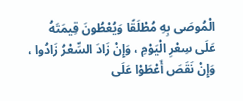الْمُوصَى بِهِ مُطْلَقًا وَيُعْطُونَ قِيمَتَهُ عَلَى سِعْرِ الْيَوْمِ ، وَإِنْ زَادَ السِّعْرُ زَادُوا ، وَإِنْ نَقَصَ أَعْطَوْا عَلَى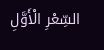السِّعْرِ الْأَوَّلِ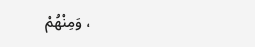، وَمِنْهُمْ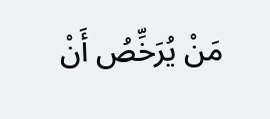مَنْ يُرَخِّصُ أَنْ